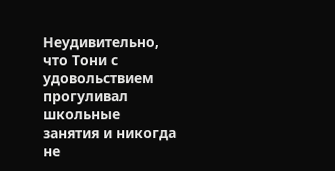Неудивительно, что Тони с удовольствием прогуливал школьные занятия и никогда не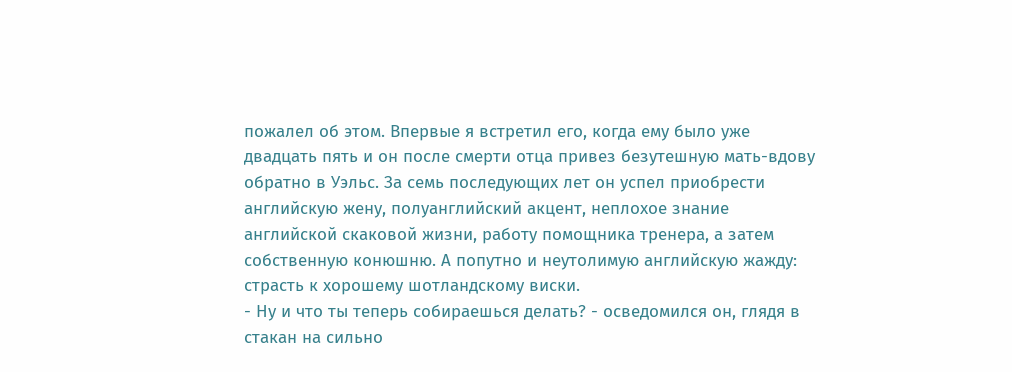пожалел об этом. Впервые я встретил его, когда ему было уже двадцать пять и он после смерти отца привез безутешную мать-вдову обратно в Уэльс. За семь последующих лет он успел приобрести английскую жену, полуанглийский акцент, неплохое знание английской скаковой жизни, работу помощника тренера, а затем собственную конюшню. А попутно и неутолимую английскую жажду: страсть к хорошему шотландскому виски.
- Ну и что ты теперь собираешься делать? - осведомился он, глядя в стакан на сильно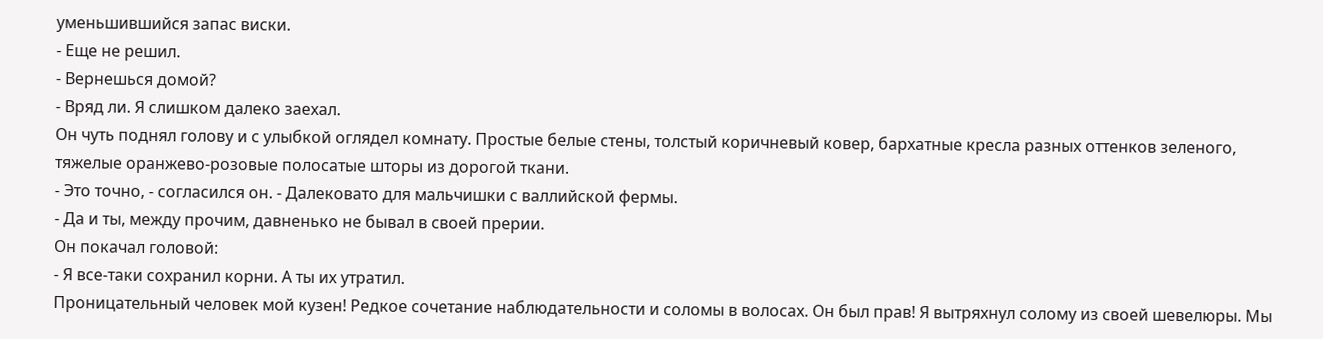уменьшившийся запас виски.
- Еще не решил.
- Вернешься домой?
- Вряд ли. Я слишком далеко заехал.
Он чуть поднял голову и с улыбкой оглядел комнату. Простые белые стены, толстый коричневый ковер, бархатные кресла разных оттенков зеленого, тяжелые оранжево-розовые полосатые шторы из дорогой ткани.
- Это точно, - согласился он. - Далековато для мальчишки с валлийской фермы.
- Да и ты, между прочим, давненько не бывал в своей прерии.
Он покачал головой:
- Я все-таки сохранил корни. А ты их утратил.
Проницательный человек мой кузен! Редкое сочетание наблюдательности и соломы в волосах. Он был прав! Я вытряхнул солому из своей шевелюры. Мы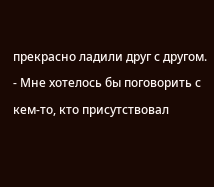прекрасно ладили друг с другом.
- Мне хотелось бы поговорить с кем-то, кто присутствовал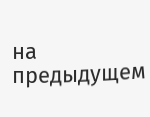на предыдущем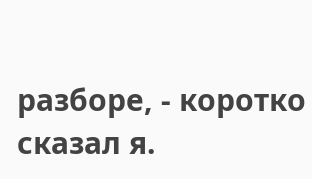разборе, - коротко сказал я.